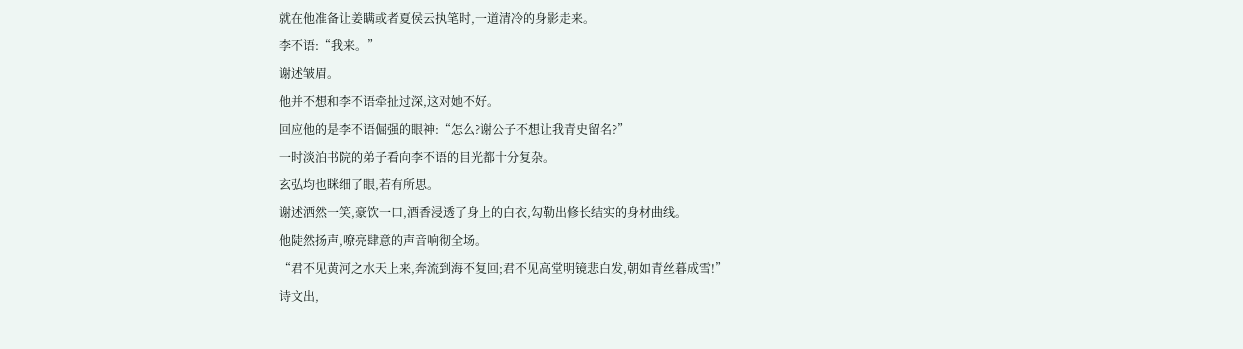就在他准备让姜瞒或者夏侯云执笔时,一道清冷的身影走来。
李不语:“我来。”
谢述皱眉。
他并不想和李不语牵扯过深,这对她不好。
回应他的是李不语倔强的眼神:“怎么?谢公子不想让我青史留名?”
一时淡泊书院的弟子看向李不语的目光都十分复杂。
玄弘均也眯细了眼,若有所思。
谢述洒然一笑,豪饮一口,酒香浸透了身上的白衣,勾勒出修长结实的身材曲线。
他陡然扬声,嘹亮肆意的声音响彻全场。
“君不见黄河之水天上来,奔流到海不复回;君不见高堂明镜悲白发,朝如青丝暮成雪!”
诗文出,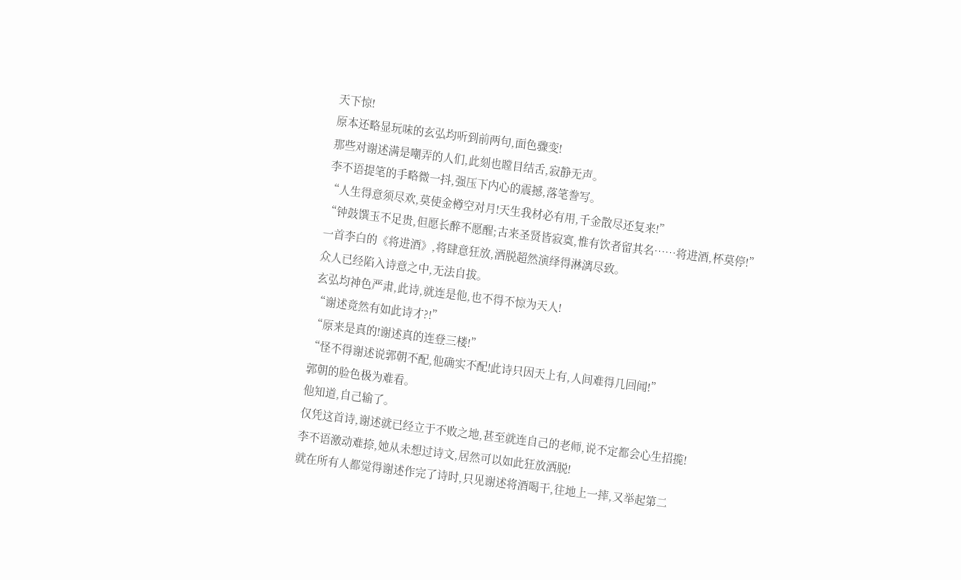天下惊!
原本还略显玩味的玄弘均听到前两句,面色骤变!
那些对谢述满是嘲弄的人们,此刻也瞠目结舌,寂静无声。
李不语提笔的手略微一抖,强压下内心的震撼,落笔誊写。
“人生得意须尽欢,莫使金樽空对月!天生我材必有用,千金散尽还复来!”
“钟鼓馔玉不足贵,但愿长醉不愿醒;古来圣贤皆寂寞,惟有饮者留其名……将进酒,杯莫停!”
一首李白的《将进酒》,将肆意狂放,洒脱超然演绎得淋漓尽致。
众人已经陷入诗意之中,无法自拔。
玄弘均神色严肃,此诗,就连是他,也不得不惊为天人!
“谢述竟然有如此诗才?!”
“原来是真的!谢述真的连登三楼!”
“怪不得谢述说郭朝不配,他确实不配!此诗只因天上有,人间难得几回闻!”
郭朝的脸色极为难看。
他知道,自己输了。
仅凭这首诗,谢述就已经立于不败之地,甚至就连自己的老师,说不定都会心生招揽!
李不语激动难捺,她从未想过诗文,居然可以如此狂放洒脱!
就在所有人都觉得谢述作完了诗时,只见谢述将酒喝干,往地上一摔,又举起第二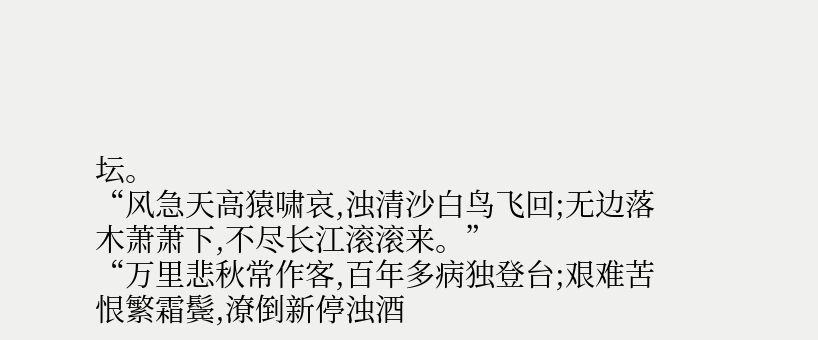坛。
“风急天高猿啸哀,浊清沙白鸟飞回;无边落木萧萧下,不尽长江滚滚来。”
“万里悲秋常作客,百年多病独登台;艰难苦恨繁霜鬓,潦倒新停浊酒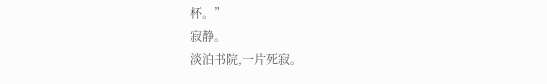杯。”
寂静。
淡泊书院,一片死寂。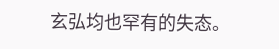玄弘均也罕有的失态。